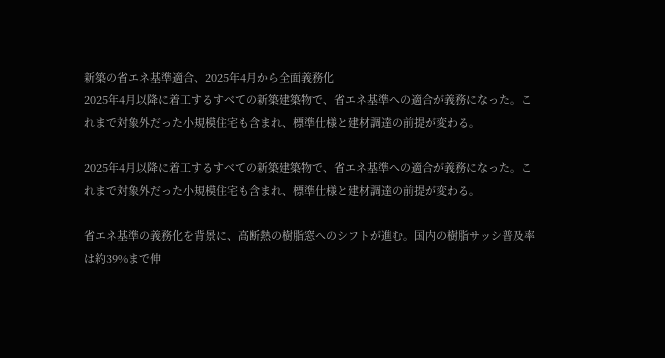新築の省エネ基準適合、2025年4月から全面義務化
2025年4月以降に着工するすべての新築建築物で、省エネ基準への適合が義務になった。これまで対象外だった小規模住宅も含まれ、標準仕様と建材調達の前提が変わる。

2025年4月以降に着工するすべての新築建築物で、省エネ基準への適合が義務になった。これまで対象外だった小規模住宅も含まれ、標準仕様と建材調達の前提が変わる。

省エネ基準の義務化を背景に、高断熱の樹脂窓へのシフトが進む。国内の樹脂サッシ普及率は約39%まで伸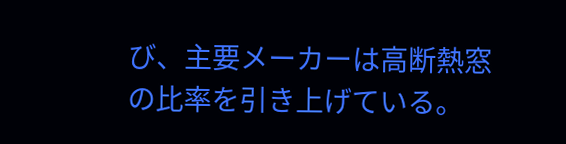び、主要メーカーは高断熱窓の比率を引き上げている。